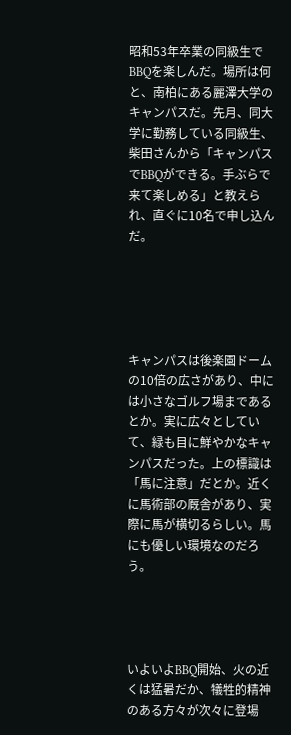昭和53年卒業の同級生でBBQを楽しんだ。場所は何と、南柏にある麗澤大学のキャンパスだ。先月、同大学に勤務している同級生、柴田さんから「キャンパスでBBQができる。手ぶらで来て楽しめる」と教えられ、直ぐに10名で申し込んだ。





キャンパスは後楽園ドームの10倍の広さがあり、中には小さなゴルフ場まであるとか。実に広々としていて、緑も目に鮮やかなキャンパスだった。上の標識は「馬に注意」だとか。近くに馬術部の厩舎があり、実際に馬が横切るらしい。馬にも優しい環境なのだろう。




いよいよBBQ開始、火の近くは猛暑だか、犠牲的精神のある方々が次々に登場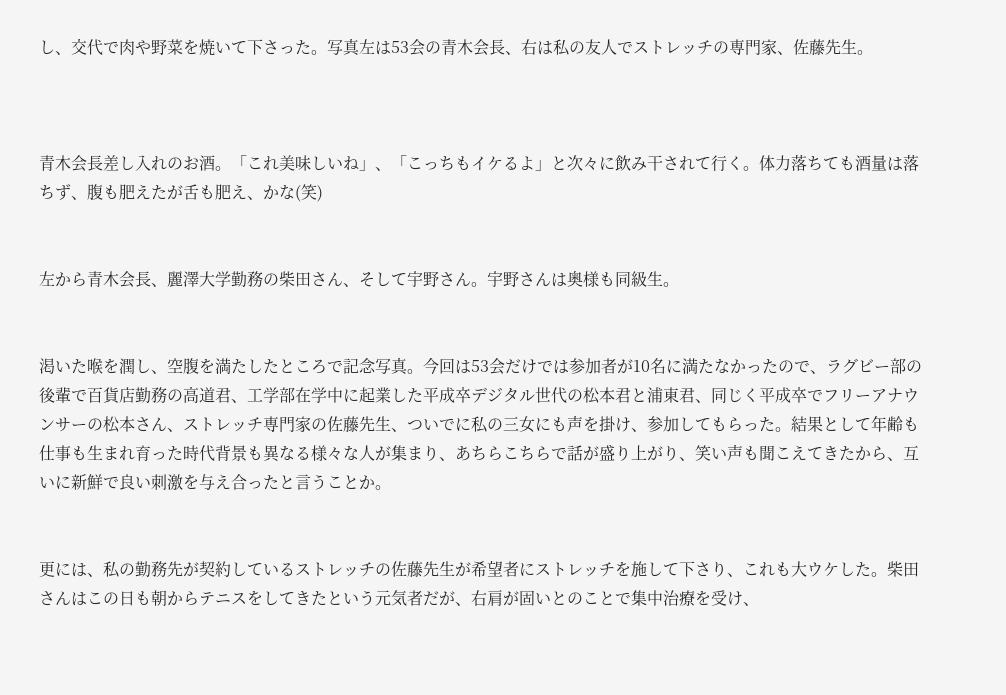し、交代で肉や野菜を焼いて下さった。写真左は53会の青木会長、右は私の友人でストレッチの専門家、佐藤先生。



青木会長差し入れのお酒。「これ美味しいね」、「こっちもイケるよ」と次々に飲み干されて行く。体力落ちても酒量は落ちず、腹も肥えたが舌も肥え、かな(笑)


左から青木会長、麗澤大学勤務の柴田さん、そして宇野さん。宇野さんは奥様も同級生。


渇いた喉を潤し、空腹を満たしたところで記念写真。今回は53会だけでは参加者が10名に満たなかったので、ラグビー部の後輩で百貨店勤務の高道君、工学部在学中に起業した平成卒デジタル世代の松本君と浦東君、同じく平成卒でフリーアナウンサーの松本さん、ストレッチ専門家の佐藤先生、ついでに私の三女にも声を掛け、参加してもらった。結果として年齢も仕事も生まれ育った時代背景も異なる様々な人が集まり、あちらこちらで話が盛り上がり、笑い声も聞こえてきたから、互いに新鮮で良い刺激を与え合ったと言うことか。


更には、私の勤務先が契約しているストレッチの佐藤先生が希望者にストレッチを施して下さり、これも大ウケした。柴田さんはこの日も朝からテニスをしてきたという元気者だが、右肩が固いとのことで集中治療を受け、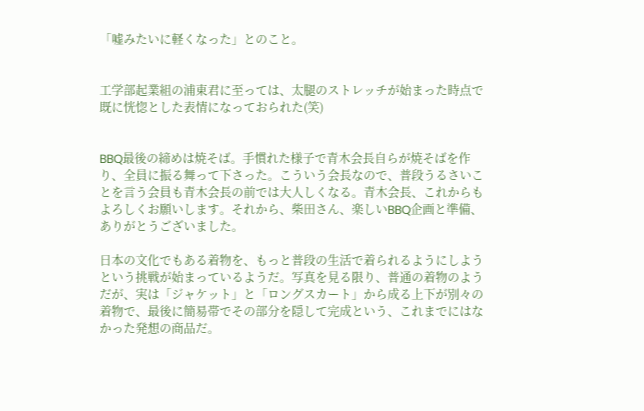「嘘みたいに軽くなった」とのこと。


工学部起業組の浦東君に至っては、太腿のストレッチが始まった時点で既に恍惚とした表情になっておられた(笑)


BBQ最後の締めは焼そば。手慣れた様子で青木会長自らが焼そばを作り、全員に振る舞って下さった。こういう会長なので、普段うるさいことを言う会員も青木会長の前では大人しくなる。青木会長、これからもよろしくお願いします。それから、柴田さん、楽しいBBQ企画と準備、ありがとうございました。

日本の文化でもある着物を、もっと普段の生活で着られるようにしようという挑戦が始まっているようだ。写真を見る限り、普通の着物のようだが、実は「ジャケット」と「ロングスカート」から成る上下が別々の着物で、最後に簡易帯でその部分を隠して完成という、これまでにはなかった発想の商品だ。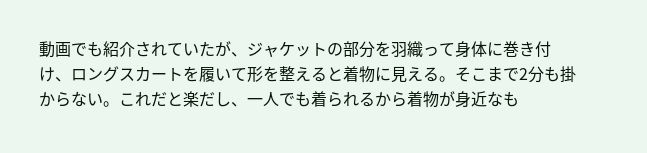動画でも紹介されていたが、ジャケットの部分を羽織って身体に巻き付け、ロングスカートを履いて形を整えると着物に見える。そこまで2分も掛からない。これだと楽だし、一人でも着られるから着物が身近なも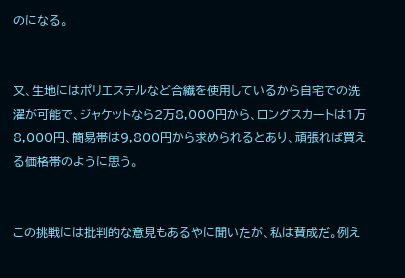のになる。


又、生地にはポリエステルなど合繊を使用しているから自宅での洗濯が可能で、ジャケットなら2万8,000円から、ロングスカートは1万8,000円、簡易帯は9,800円から求められるとあり、頑張れば買える価格帯のように思う。


この挑戦には批判的な意見もあるやに聞いたが、私は賛成だ。例え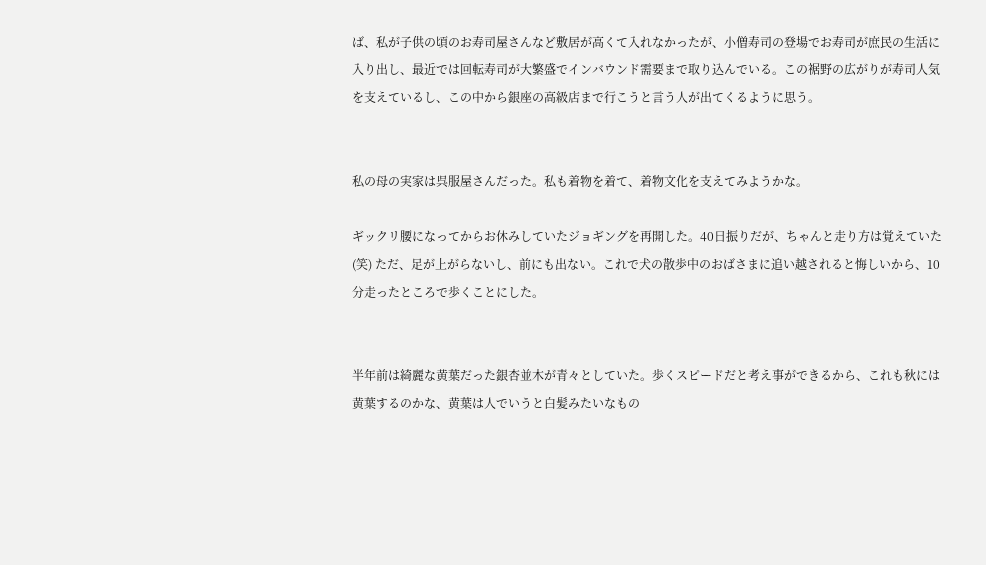ば、私が子供の頃のお寿司屋さんなど敷居が高くて入れなかったが、小僧寿司の登場でお寿司が庶民の生活に入り出し、最近では回転寿司が大繁盛でインバウンド需要まで取り込んでいる。この裾野の広がりが寿司人気を支えているし、この中から銀座の高級店まで行こうと言う人が出てくるように思う。


私の母の実家は呉服屋さんだった。私も着物を着て、着物文化を支えてみようかな。

ギックリ腰になってからお休みしていたジョギングを再開した。40日振りだが、ちゃんと走り方は覚えていた(笑) ただ、足が上がらないし、前にも出ない。これで犬の散歩中のおばさまに追い越されると悔しいから、10分走ったところで歩くことにした。


半年前は綺麗な黄葉だった銀杏並木が青々としていた。歩くスピードだと考え事ができるから、これも秋には黄葉するのかな、黄葉は人でいうと白髪みたいなもの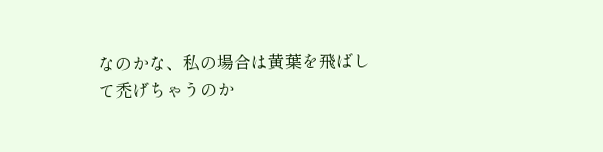なのかな、私の場合は黄葉を飛ばして禿げちゃうのか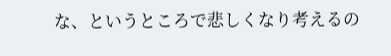な、というところで悲しくなり考えるの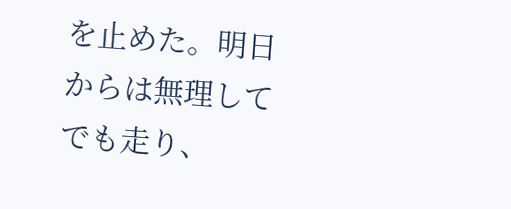を止めた。明日からは無理してでも走り、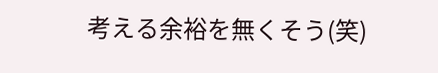考える余裕を無くそう(笑)